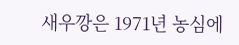새우깡은 1971년 농심에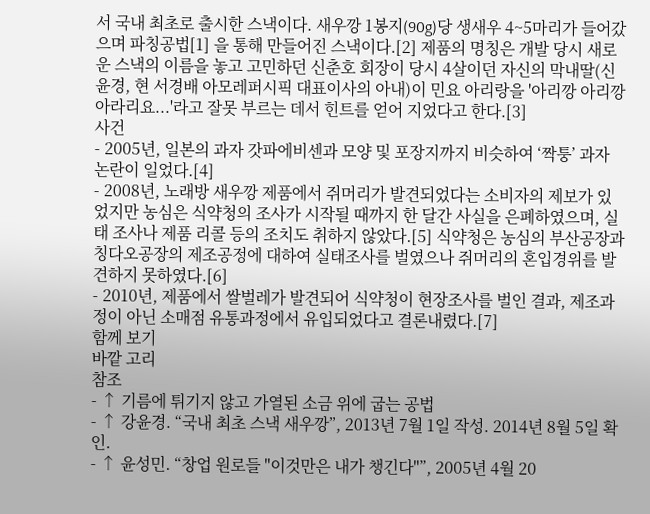서 국내 최초로 출시한 스낵이다. 새우깡 1봉지(90g)당 생새우 4~5마리가 들어갔으며 파칭공법[1] 을 통해 만들어진 스낵이다.[2] 제품의 명칭은 개발 당시 새로운 스낵의 이름을 놓고 고민하던 신춘호 회장이 당시 4살이던 자신의 막내딸(신윤경, 현 서경배 아모레퍼시픽 대표이사의 아내)이 민요 아리랑을 '아리깡 아리깡 아라리요...'라고 잘못 부르는 데서 힌트를 얻어 지었다고 한다.[3]
사건
- 2005년, 일본의 과자 갓파에비센과 모양 및 포장지까지 비슷하여 ‘짝퉁’ 과자 논란이 일었다.[4]
- 2008년, 노래방 새우깡 제품에서 쥐머리가 발견되었다는 소비자의 제보가 있었지만 농심은 식약청의 조사가 시작될 때까지 한 달간 사실을 은폐하였으며, 실태 조사나 제품 리콜 등의 조치도 취하지 않았다.[5] 식약청은 농심의 부산공장과 칭다오공장의 제조공정에 대하여 실태조사를 벌였으나 쥐머리의 혼입경위를 발견하지 못하였다.[6]
- 2010년, 제품에서 쌀벌레가 발견되어 식약청이 현장조사를 벌인 결과, 제조과정이 아닌 소매점 유통과정에서 유입되었다고 결론내렸다.[7]
함께 보기
바깥 고리
참조
- ↑ 기름에 튀기지 않고 가열된 소금 위에 굽는 공법
- ↑ 강윤경. “국내 최초 스낵 새우깡”, 2013년 7월 1일 작성. 2014년 8월 5일 확인.
- ↑ 윤성민. “창업 원로들 "이것만은 내가 챙긴다"”, 2005년 4월 20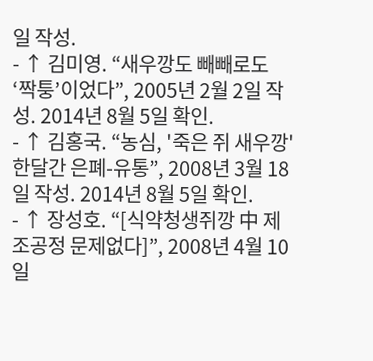일 작성.
- ↑ 김미영. “새우깡도 빼빼로도 ‘짝퉁’이었다”, 2005년 2월 2일 작성. 2014년 8월 5일 확인.
- ↑ 김홍국. “농심, '죽은 쥐 새우깡' 한달간 은폐-유통”, 2008년 3월 18일 작성. 2014년 8월 5일 확인.
- ↑ 장성호. “[식약청생쥐깡 中 제조공정 문제없다]”, 2008년 4월 10일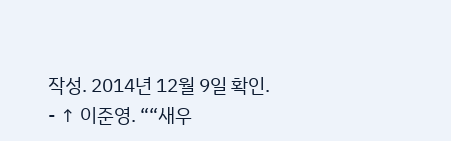작성. 2014년 12월 9일 확인.
- ↑ 이준영. ““새우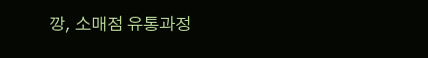깡, 소매점 유통과정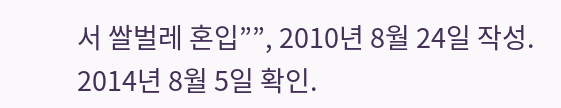서 쌀벌레 혼입””, 2010년 8월 24일 작성. 2014년 8월 5일 확인.